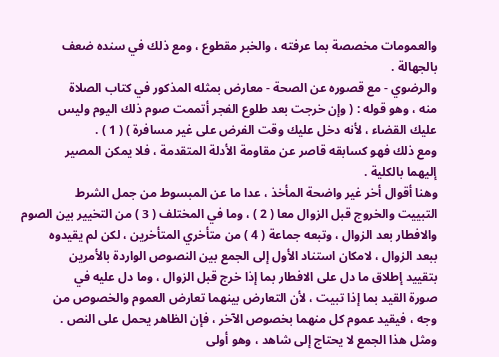والعمومات مخصصة بما عرفته ، والخبر مقطوع ، ومع ذلك في سنده ضعف
بالجهالة .
والرضوي - مع قصوره عن الصحة - معارض بمثله المذكور في كتاب الصلاة
منه ، وهو قوله : ( وإن خرجت بعد طلوع الفجر أتممت صوم ذلك اليوم وليس
عليك القضاء ، لأنه دخل عليك وقت الفرض على غير مسافرة ) ( 1 ) .
ومع ذلك فهو كسابقه قاصر عن مقاومة الأدلة المتقدمة ، فلا يمكن المصير
إليهما بالكلية .
وهنا أقوال أخر غير واضحة المأخذ ، عدا ما عن المبسوط من جمل الشرط
التبييت والخروج قبل الزوال معا ( 2 ) ، وما في المختلف ( 3 ) من التخيير بين الصوم
والافطار بعد الزوال ، وتبعه جماعة ( 4 ) من متأخري المتأخرين ، لكن لم يقيدوه
ببعد الزوال ، لامكان استناد الأول إلى الجمع بين النصوص الواردة بالأمرين
بتقييد إطلاق ما دل على الافطار بما إذا خرج قبل الزوال ، وما دل عليه في
صورة القيد بما إذا تبيت ، لأن التعارض بينهما تعارض العموم والخصوص من
وجه ، فيقيد عموم كل منهما بخصوص الآخر ، فإن الظاهر يحمل على النص .
ومثل هذا الجمع لا يحتاج إلى شاهد ، وهو أولى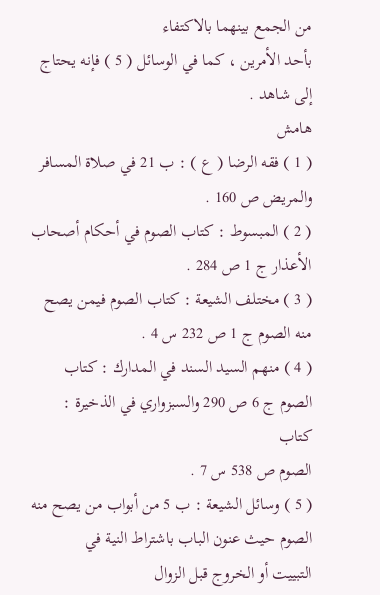من الجمع بينهما بالاكتفاء
بأحد الأمرين ، كما في الوسائل ( 5 ) فإنه يحتاج إلى شاهد .
هامش
( 1 ) فقه الرضا ( ع ) : ب 21 في صلاة المسافر والمريض ص 160 .
( 2 ) المبسوط : كتاب الصوم في أحكام أصحاب الأعذار ج 1 ص 284 .
( 3 ) مختلف الشيعة : كتاب الصوم فيمن يصح منه الصوم ج 1 ص 232 س 4 .
( 4 ) منهم السيد السند في المدارك : كتاب الصوم ج 6 ص 290 والسبزواري في الذخيرة : كتاب
الصوم ص 538 س 7 .
( 5 ) وسائل الشيعة : ب 5 من أبواب من يصح منه الصوم حيث عنون الباب باشتراط النية في
التبييت أو الخروج قبل الزوال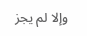وإلا لم يجز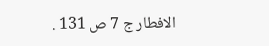الافطار ج 7 ص 131 .